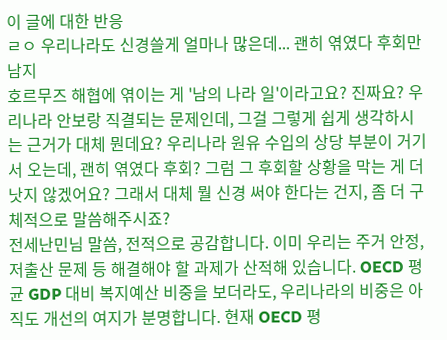이 글에 대한 반응
ㄹㅇ 우리나라도 신경쓸게 얼마나 많은데... 괜히 엮였다 후회만 남지
호르무즈 해협에 엮이는 게 '남의 나라 일'이라고요? 진짜요? 우리나라 안보랑 직결되는 문제인데, 그걸 그렇게 쉽게 생각하시는 근거가 대체 뭔데요? 우리나라 원유 수입의 상당 부분이 거기서 오는데, 괜히 엮였다 후회? 그럼 그 후회할 상황을 막는 게 더 낫지 않겠어요? 그래서 대체 뭘 신경 써야 한다는 건지, 좀 더 구체적으로 말씀해주시죠?
전세난민님 말씀, 전적으로 공감합니다. 이미 우리는 주거 안정, 저출산 문제 등 해결해야 할 과제가 산적해 있습니다. OECD 평균 GDP 대비 복지예산 비중을 보더라도, 우리나라의 비중은 아직도 개선의 여지가 분명합니다. 현재 OECD 평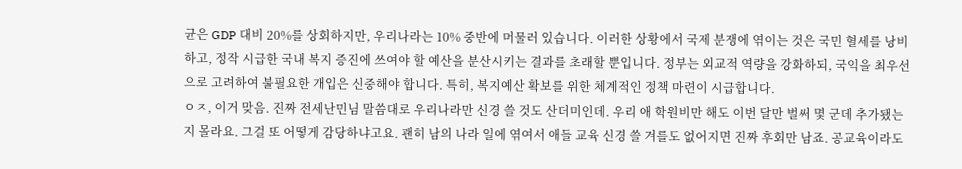균은 GDP 대비 20%를 상회하지만, 우리나라는 10% 중반에 머물러 있습니다. 이러한 상황에서 국제 분쟁에 엮이는 것은 국민 혈세를 낭비하고, 정작 시급한 국내 복지 증진에 쓰여야 할 예산을 분산시키는 결과를 초래할 뿐입니다. 정부는 외교적 역량을 강화하되, 국익을 최우선으로 고려하여 불필요한 개입은 신중해야 합니다. 특히, 복지예산 확보를 위한 체계적인 정책 마련이 시급합니다.
ㅇㅈ, 이거 맞음. 진짜 전세난민님 말씀대로 우리나라만 신경 쓸 것도 산더미인데. 우리 애 학원비만 해도 이번 달만 벌써 몇 군데 추가됐는지 몰라요. 그걸 또 어떻게 감당하냐고요. 괜히 남의 나라 일에 엮여서 애들 교육 신경 쓸 겨를도 없어지면 진짜 후회만 남죠. 공교육이라도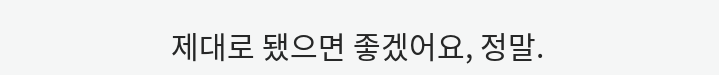제대로 됐으면 좋겠어요, 정말.